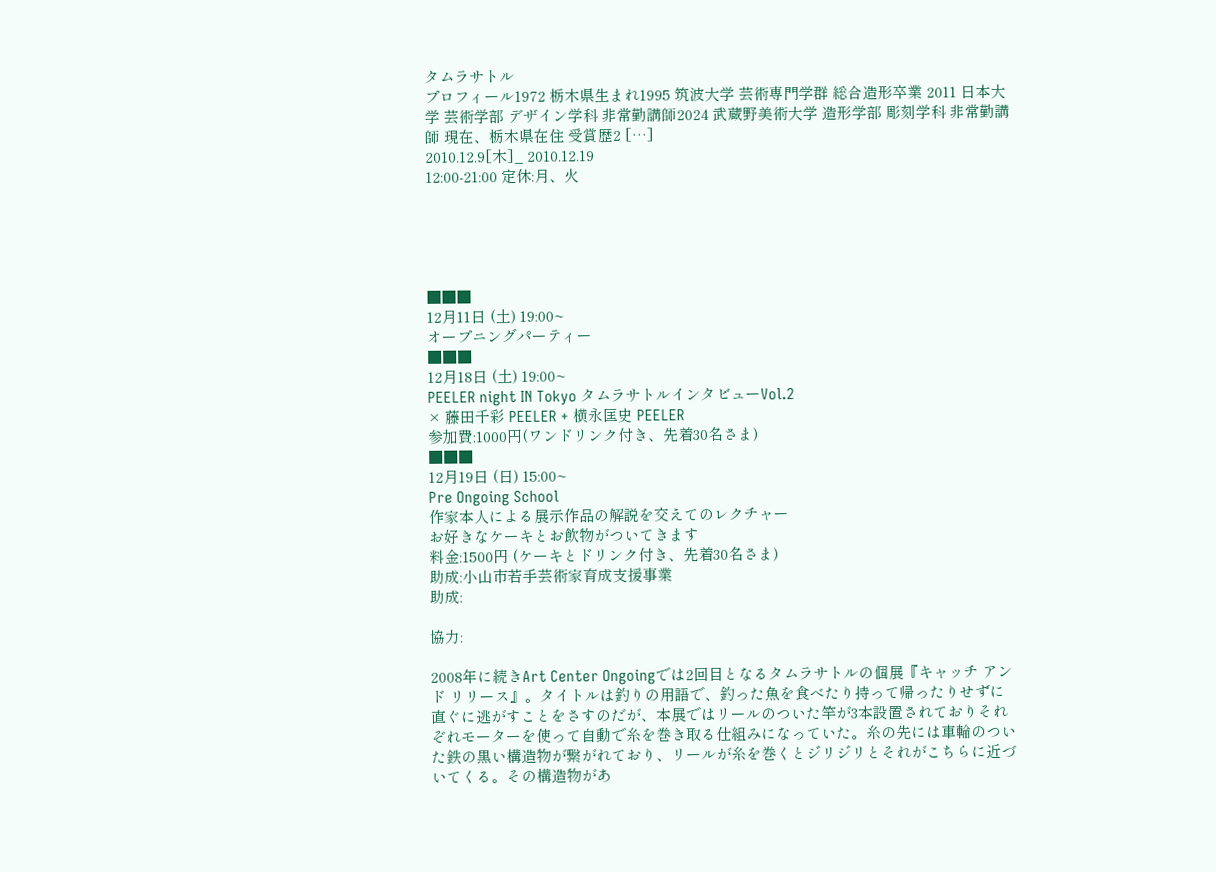タムラサトル
プロフィール1972 栃木県生まれ1995 筑波大学 芸術専門学群 総合造形卒業 2011 日本大学 芸術学部 デザイン学科 非常勤講師2024 武蔵野美術大学 造形学部 彫刻学科 非常勤講師 現在、栃木県在住 受賞歴2 […]
2010.12.9[木]_ 2010.12.19
12:00-21:00 定休:月、火





■■■
12月11日 (土) 19:00~
オープニングパーティー
■■■
12月18日 (土) 19:00~
PEELER night IN Tokyo タムラサトルインタビューVol.2
× 藤田千彩 PEELER + 横永匡史 PEELER
参加費:1000円(ワンドリンク付き、先着30名さま)
■■■
12月19日 (日) 15:00~
Pre Ongoing School
作家本人による展示作品の解説を交えてのレクチャー
お好きなケーキとお飲物がついてきます
料金:1500円 (ケーキとドリンク付き、先着30名さま)
助成:小山市若手芸術家育成支援事業
助成:

協力:

2008年に続きArt Center Ongoingでは2回目となるタムラサトルの個展『キャッチ アンド リリース』。タイトルは釣りの用語で、釣った魚を食べたり持って帰ったりせずに直ぐに逃がすことをさすのだが、本展ではリールのついた竿が3本設置されておりそれぞれモーターを使って自動で糸を巻き取る仕組みになっていた。糸の先には車輪のついた鉄の黒い構造物が繋がれており、リールが糸を巻くとジリジリとそれがこちらに近づいてくる。その構造物があ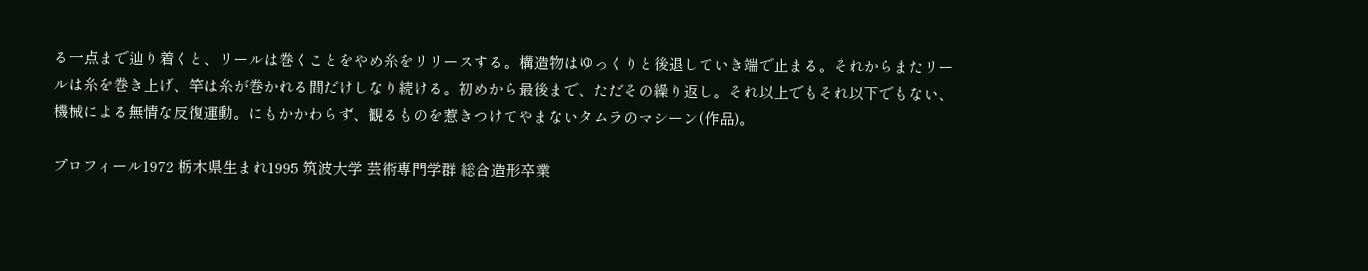る一点まで辿り着くと、リールは巻くことをやめ糸をリリースする。構造物はゆっくりと後退していき端で止まる。それからまたリールは糸を巻き上げ、竿は糸が巻かれる間だけしなり続ける。初めから最後まで、ただその繰り返し。それ以上でもそれ以下でもない、機械による無情な反復運動。にもかかわらず、観るものを惹きつけてやまないタムラのマシーン(作品)。

プロフィール1972 栃木県生まれ1995 筑波大学 芸術専門学群 総合造形卒業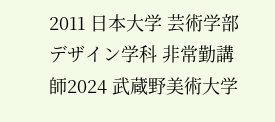2011 日本大学 芸術学部 デザイン学科 非常勤講師2024 武蔵野美術大学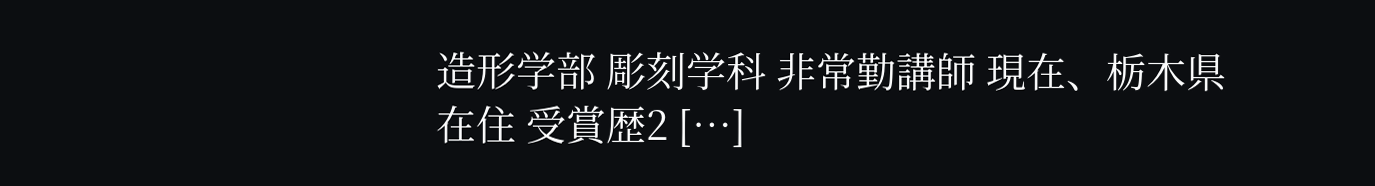造形学部 彫刻学科 非常勤講師 現在、栃木県在住 受賞歴2 […]